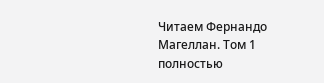Читаем Фернандо Магеллан. Том 1 полностью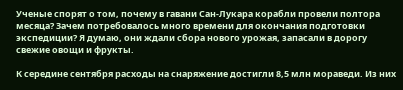Ученые спорят о том, почему в гавани Сан-Лукара корабли провели полтора месяца? Зачем потребовалось много времени для окончания подготовки экспедиции? Я думаю, они ждали сбора нового урожая, запасали в дорогу свежие овощи и фрукты.

К середине сентября расходы на снаряжение достигли 8,5 млн мораведи. Из них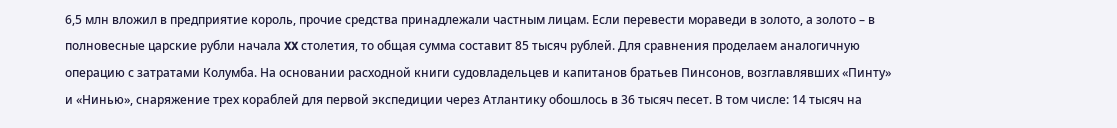6,5 млн вложил в предприятие король, прочие средства принадлежали частным лицам. Если перевести мораведи в золото, а золото – в полновесные царские рубли начала XX столетия, то общая сумма составит 85 тысяч рублей. Для сравнения проделаем аналогичную операцию с затратами Колумба. На основании расходной книги судовладельцев и капитанов братьев Пинсонов, возглавлявших «Пинту» и «Нинью», снаряжение трех кораблей для первой экспедиции через Атлантику обошлось в 36 тысяч песет. В том числе: 14 тысяч на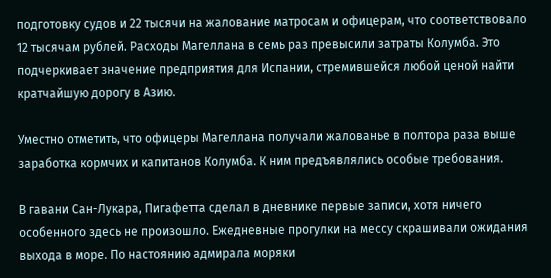подготовку судов и 22 тысячи на жалование матросам и офицерам, что соответствовало 12 тысячам рублей. Расходы Магеллана в семь раз превысили затраты Колумба. Это подчеркивает значение предприятия для Испании, стремившейся любой ценой найти кратчайшую дорогу в Азию.

Уместно отметить, что офицеры Магеллана получали жалованье в полтора раза выше заработка кормчих и капитанов Колумба. К ним предъявлялись особые требования.

В гавани Сан-Лукара, Пигафетта сделал в дневнике первые записи, хотя ничего особенного здесь не произошло. Ежедневные прогулки на мессу скрашивали ожидания выхода в море. По настоянию адмирала моряки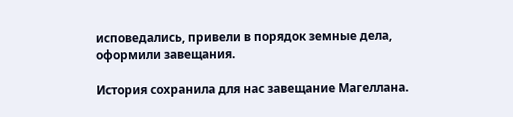исповедались, привели в порядок земные дела, оформили завещания.

История сохранила для нас завещание Магеллана.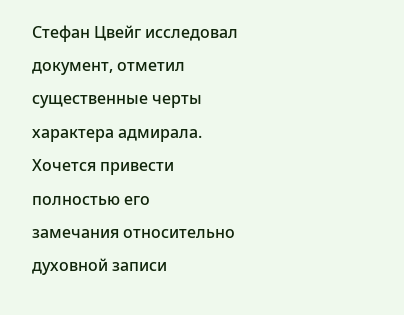Стефан Цвейг исследовал документ, отметил существенные черты характера адмирала. Хочется привести полностью его замечания относительно духовной записи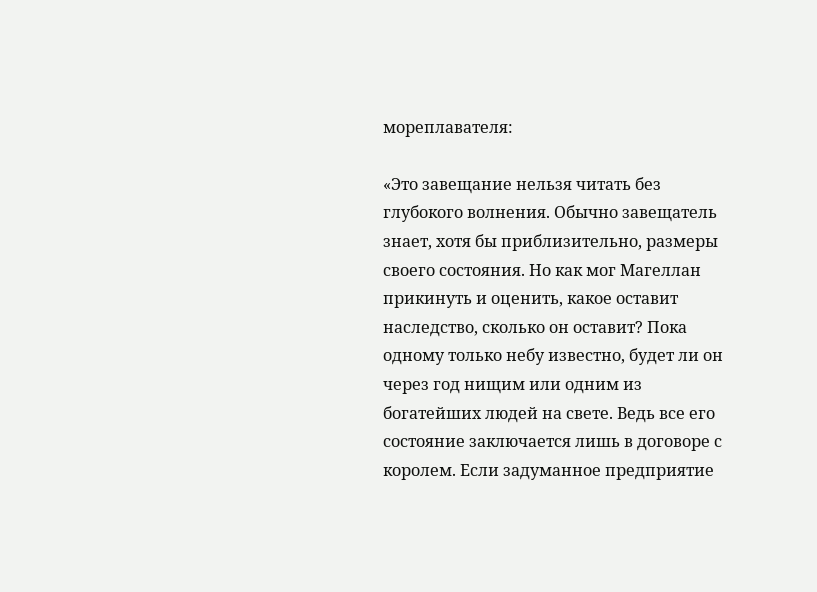мореплавателя:

«Это завещание нельзя читать без глубокого волнения. Обычно завещатель знает, хотя бы приблизительно, размеры своего состояния. Но как мог Магеллан прикинуть и оценить, какое оставит наследство, сколько он оставит? Пока одному только небу известно, будет ли он через год нищим или одним из богатейших людей на свете. Ведь все его состояние заключается лишь в договоре с королем. Если задуманное предприятие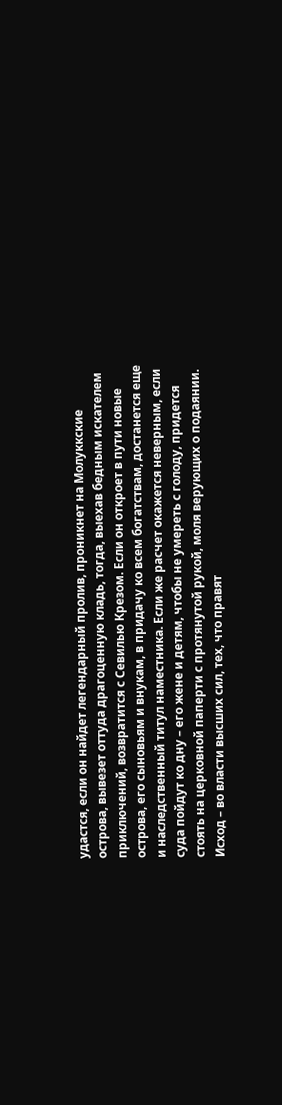удастся, если он найдет легендарный пролив, проникнет на Молуккские острова, вывезет оттуда драгоценную кладь, тогда, выехав бедным искателем приключений, возвратится с Севилью Крезом. Если он откроет в пути новые острова, его сыновьям и внукам, в придачу ко всем богатствам, достанется еще и наследственный титул наместника. Если же расчет окажется неверным, если суда пойдут ко дну – его жене и детям, чтобы не умереть с голоду, придется стоять на церковной паперти с протянутой рукой, моля верующих о подаянии. Исход – во власти высших сил, тех, что правят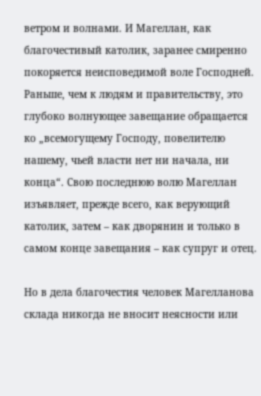ветром и волнами. И Магеллан, как благочестивый католик, заранее смиренно покоряется неисповедимой воле Господней. Раньше, чем к людям и правительству, это глубоко волнующее завещание обращается ко „всемогущему Господу, повелителю нашему, чьей власти нет ни начала, ни конца“. Свою последнюю волю Магеллан изъявляет, прежде всего, как верующий католик, затем – как дворянин и только в самом конце завещания – как супруг и отец.

Но в дела благочестия человек Магелланова склада никогда не вносит неясности или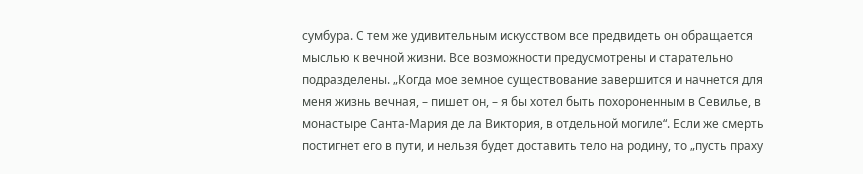сумбура. С тем же удивительным искусством все предвидеть он обращается мыслью к вечной жизни. Все возможности предусмотрены и старательно подразделены. „Когда мое земное существование завершится и начнется для меня жизнь вечная, – пишет он, – я бы хотел быть похороненным в Севилье, в монастыре Санта-Мария де ла Виктория, в отдельной могиле“. Если же смерть постигнет его в пути, и нельзя будет доставить тело на родину, то „пусть праху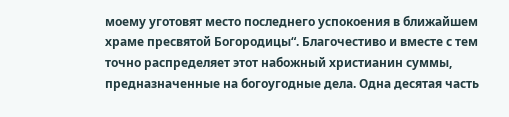моему уготовят место последнего успокоения в ближайшем храме пресвятой Богородицы“. Благочестиво и вместе с тем точно распределяет этот набожный христианин суммы, предназначенные на богоугодные дела. Одна десятая часть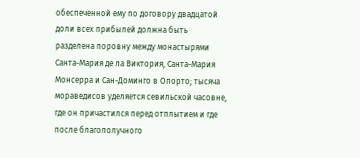обеспеченной ему по договору двадцатой доли всех прибылей должна быть разделена поровну между монастырями Санта-Мария де ла Виктория, Санта-Мария Монсерра и Сан-Доминго в Опорто; тысяча мораведисов уделяется севильской часовне, где он причастился перед отплытием и где после благополучного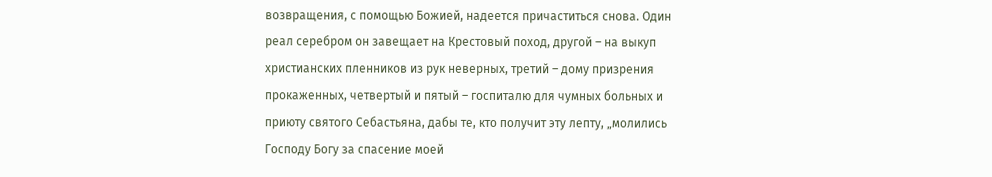возвращения, с помощью Божией, надеется причаститься снова. Один реал серебром он завещает на Крестовый поход, другой – на выкуп христианских пленников из рук неверных, третий – дому призрения прокаженных, четвертый и пятый – госпиталю для чумных больных и приюту святого Себастьяна, дабы те, кто получит эту лепту, „молились Господу Богу за спасение моей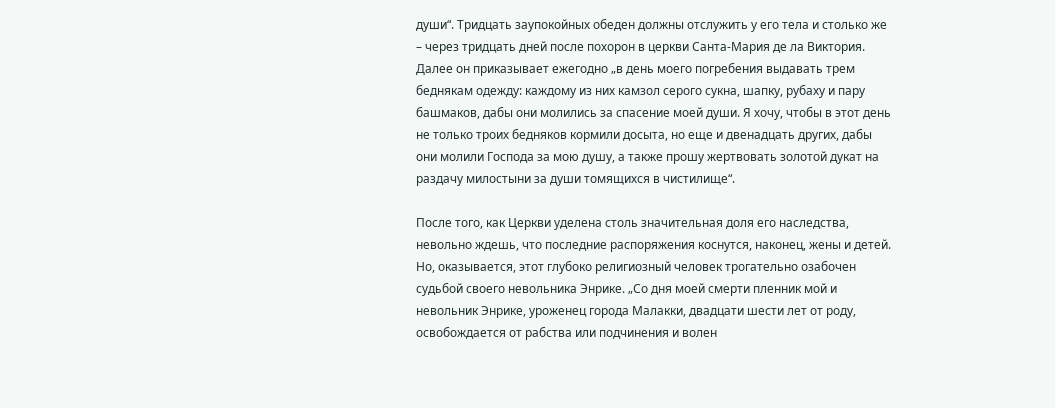души“. Тридцать заупокойных обеден должны отслужить у его тела и столько же – через тридцать дней после похорон в церкви Санта-Мария де ла Виктория. Далее он приказывает ежегодно „в день моего погребения выдавать трем беднякам одежду: каждому из них камзол серого сукна, шапку, рубаху и пару башмаков, дабы они молились за спасение моей души. Я хочу, чтобы в этот день не только троих бедняков кормили досыта, но еще и двенадцать других, дабы они молили Господа за мою душу, а также прошу жертвовать золотой дукат на раздачу милостыни за души томящихся в чистилище“.

После того, как Церкви уделена столь значительная доля его наследства, невольно ждешь, что последние распоряжения коснутся, наконец, жены и детей. Но, оказывается, этот глубоко религиозный человек трогательно озабочен судьбой своего невольника Энрике. „Со дня моей смерти пленник мой и невольник Энрике, уроженец города Малакки, двадцати шести лет от роду, освобождается от рабства или подчинения и волен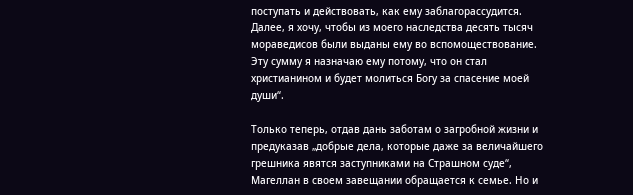поступать и действовать, как ему заблагорассудится. Далее, я хочу, чтобы из моего наследства десять тысяч мораведисов были выданы ему во вспомоществование. Эту сумму я назначаю ему потому, что он стал христианином и будет молиться Богу за спасение моей души“.

Только теперь, отдав дань заботам о загробной жизни и предуказав „добрые дела, которые даже за величайшего грешника явятся заступниками на Страшном суде“, Магеллан в своем завещании обращается к семье. Но и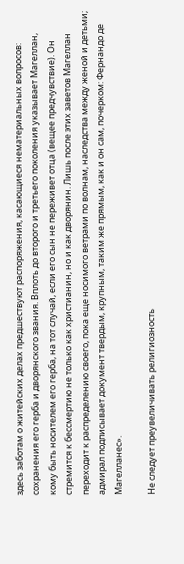здесь заботам о житейских делах предшествуют распоряжения, касающиеся нематериальных вопросов: сохранения его герба и дворянского звания. Вплоть до второго и третьего поколения указывает Магеллан, кому быть носителем его герба, на тот случай, если его сын не переживет отца (вещее предчувствие). Он стремится к бессмертию не только как христианин, но и как дворянин. Лишь после этих заветов Магеллан переходит к распределению своего, пока еще носимого ветрами по волнам, наследства между женой и детьми; адмирал подписывает документ твердым, крупным, таким же прямым, как и он сам, почерком: Фернандо де Магелланес».

Не следует преувеличивать религиозность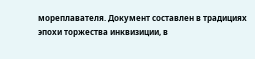мореплавателя. Документ составлен в традициях эпохи торжества инквизиции, в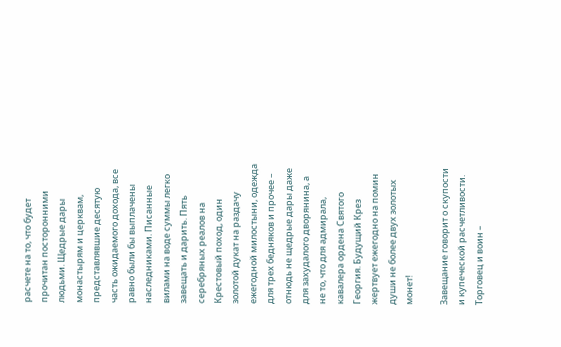расчете на то, что будет прочитан посторонними людьми. Щедрые дары монастырям и церквам, представлявшие десятую часть ожидаемого дохода, все равно были бы выплачены наследниками. Писанные вилами на воде суммы легко завещать и дарить. Пять серебряных реалов на Крестовый поход, один золотой дукат на раздачу ежегодной милостыни, одежда для трех бедняков и прочее – отнюдь не щедрые дары даже для захудалого дворянина, а не то, что для адмирала, кавалера ордена Святого Георгия. Будущий Крез жертвует ежегодно на помин души не более двух золотых монет!

Завещание говорит о скупости и купеческой расчетливости. Торговец и воин –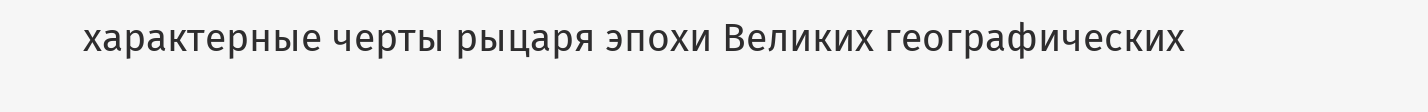характерные черты рыцаря эпохи Великих географических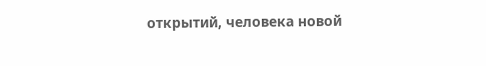открытий, человека новой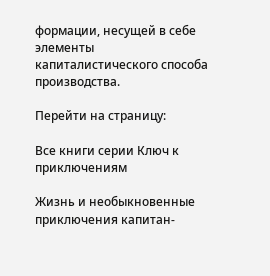формации, несущей в себе элементы капиталистического способа производства.

Перейти на страницу:

Все книги серии Ключ к приключениям

Жизнь и необыкновенные приключения капитан-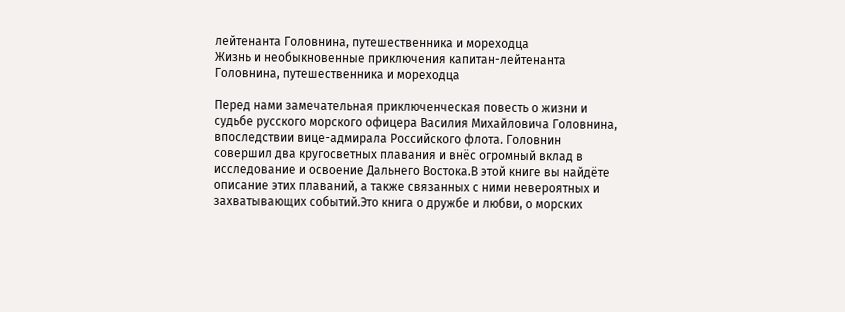лейтенанта Головнина, путешественника и мореходца
Жизнь и необыкновенные приключения капитан-лейтенанта Головнина, путешественника и мореходца

Перед нами замечательная приключенческая повесть о жизни и судьбе русского морского офицера Василия Михайловича Головнина, впоследствии вице-адмирала Российского флота. Головнин совершил два кругосветных плавания и внёс огромный вклад в исследование и освоение Дальнего Востока.В этой книге вы найдёте описание этих плаваний, а также связанных с ними невероятных и захватывающих событий.Это книга о дружбе и любви, о морских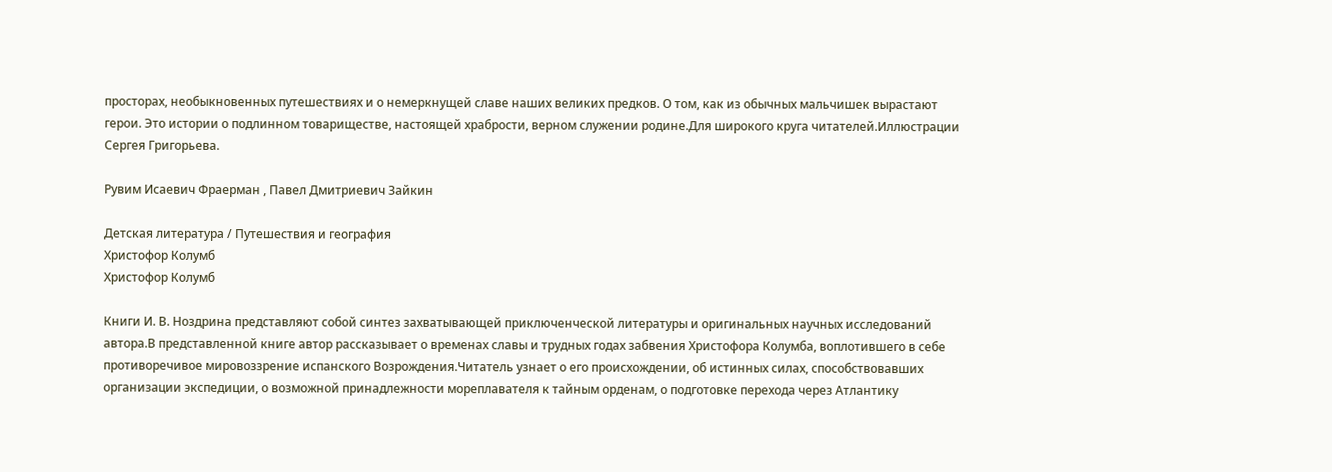просторах, необыкновенных путешествиях и о немеркнущей славе наших великих предков. О том, как из обычных мальчишек вырастают герои. Это истории о подлинном товариществе, настоящей храбрости, верном служении родине.Для широкого круга читателей.Иллюстрации Сергея Григорьева.

Рувим Исаевич Фраерман , Павел Дмитриевич Зайкин

Детская литература / Путешествия и география
Христофор Колумб
Христофор Колумб

Книги И. В. Ноздрина представляют собой синтез захватывающей приключенческой литературы и оригинальных научных исследований автора.В представленной книге автор рассказывает о временах славы и трудных годах забвения Христофора Колумба, воплотившего в себе противоречивое мировоззрение испанского Возрождения.Читатель узнает о его происхождении, об истинных силах, способствовавших организации экспедиции, о возможной принадлежности мореплавателя к тайным орденам, о подготовке перехода через Атлантику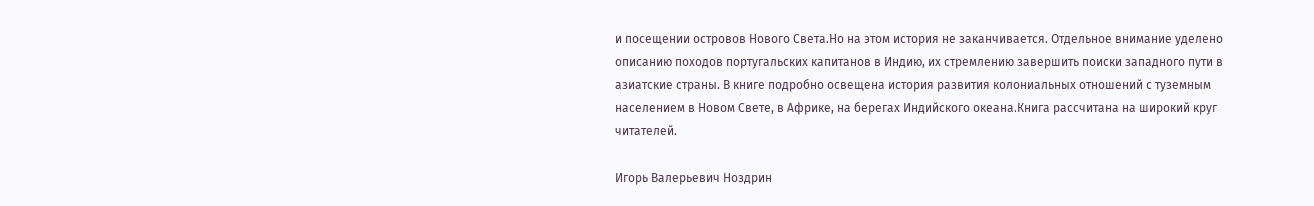и посещении островов Нового Света.Но на этом история не заканчивается. Отдельное внимание уделено описанию походов португальских капитанов в Индию, их стремлению завершить поиски западного пути в азиатские страны. В книге подробно освещена история развития колониальных отношений с туземным населением в Новом Свете, в Африке, на берегах Индийского океана.Книга рассчитана на широкий круг читателей.

Игорь Валерьевич Ноздрин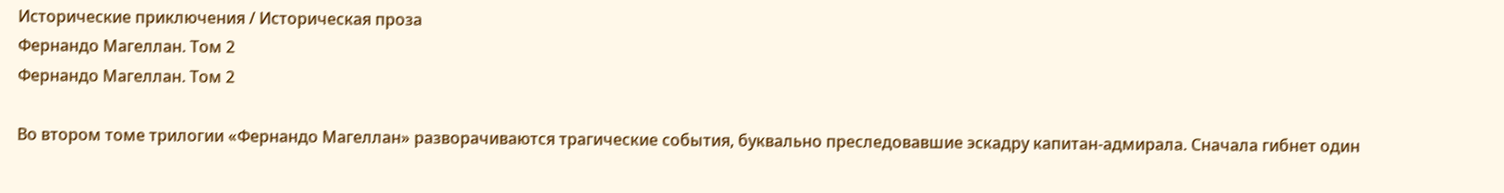Исторические приключения / Историческая проза
Фернандо Магеллан. Том 2
Фернандо Магеллан. Том 2

Во втором томе трилогии «Фернандо Магеллан» разворачиваются трагические события, буквально преследовавшие эскадру капитан-адмирала. Сначала гибнет один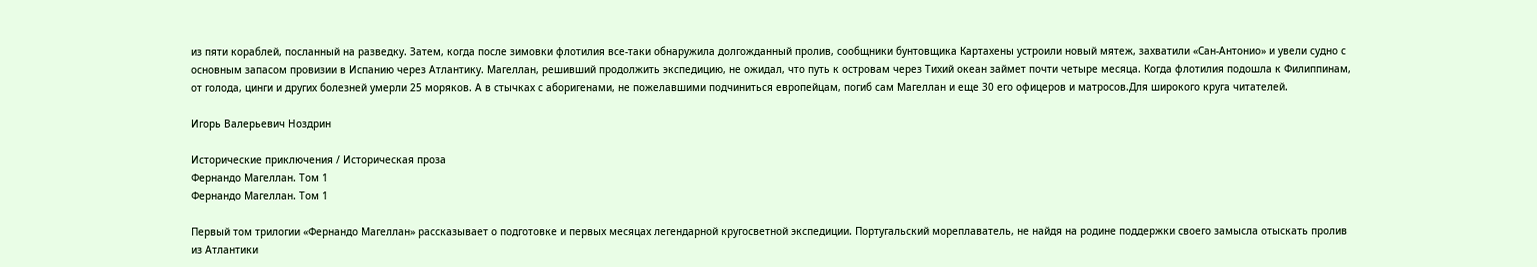из пяти кораблей, посланный на разведку. Затем, когда после зимовки флотилия все-таки обнаружила долгожданный пролив, сообщники бунтовщика Картахены устроили новый мятеж, захватили «Сан-Антонио» и увели судно с основным запасом провизии в Испанию через Атлантику. Магеллан, решивший продолжить экспедицию, не ожидал, что путь к островам через Тихий океан займет почти четыре месяца. Когда флотилия подошла к Филиппинам, от голода, цинги и других болезней умерли 25 моряков. А в стычках с аборигенами, не пожелавшими подчиниться европейцам, погиб сам Магеллан и еще 30 его офицеров и матросов.Для широкого круга читателей.

Игорь Валерьевич Ноздрин

Исторические приключения / Историческая проза
Фернандо Магеллан. Том 1
Фернандо Магеллан. Том 1

Первый том трилогии «Фернандо Магеллан» рассказывает о подготовке и первых месяцах легендарной кругосветной экспедиции. Португальский мореплаватель, не найдя на родине поддержки своего замысла отыскать пролив из Атлантики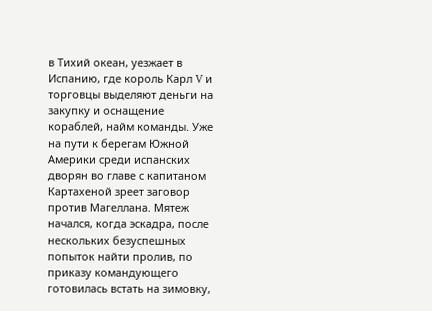в Тихий океан, уезжает в Испанию, где король Карл V и торговцы выделяют деньги на закупку и оснащение кораблей, найм команды. Уже на пути к берегам Южной Америки среди испанских дворян во главе с капитаном Картахеной зреет заговор против Магеллана. Мятеж начался, когда эскадра, после нескольких безуспешных попыток найти пролив, по приказу командующего готовилась встать на зимовку,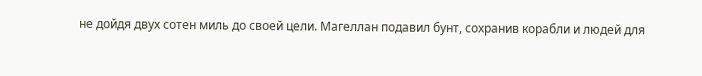не дойдя двух сотен миль до своей цели. Магеллан подавил бунт, сохранив корабли и людей для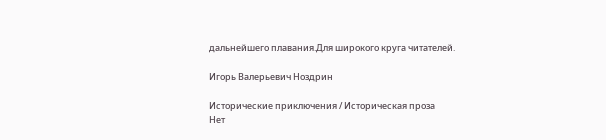дальнейшего плавания.Для широкого круга читателей.

Игорь Валерьевич Ноздрин

Исторические приключения / Историческая проза
Нет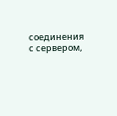соединения с сервером,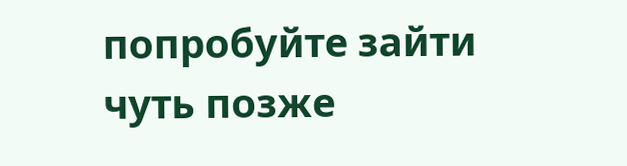попробуйте зайти чуть позже